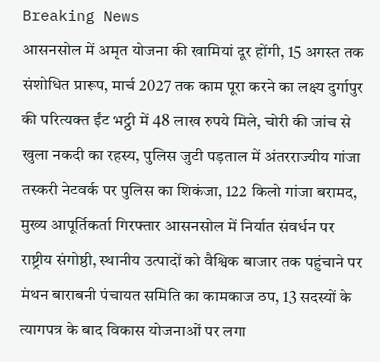Breaking News
आसनसोल में अमृत योजना की खामियां दूर होंगी, 15 अगस्त तक संशोधित प्रारूप, मार्च 2027 तक काम पूरा करने का लक्ष्य दुर्गापुर की परित्यक्त ईंट भट्ठी में 48 लाख रुपये मिले, चोरी की जांच से खुला नकदी का रहस्य, पुलिस जुटी पड़ताल में अंतरराज्यीय गांजा तस्करी नेटवर्क पर पुलिस का शिकंजा, 122 किलो गांजा बरामद, मुख्य आपूर्तिकर्ता गिरफ्तार आसनसोल में निर्यात संवर्धन पर राष्ट्रीय संगोष्ठी, स्थानीय उत्पादों को वैश्विक बाजार तक पहुंचाने पर मंथन बाराबनी पंचायत समिति का कामकाज ठप, 13 सदस्यों के त्यागपत्र के बाद विकास योजनाओं पर लगा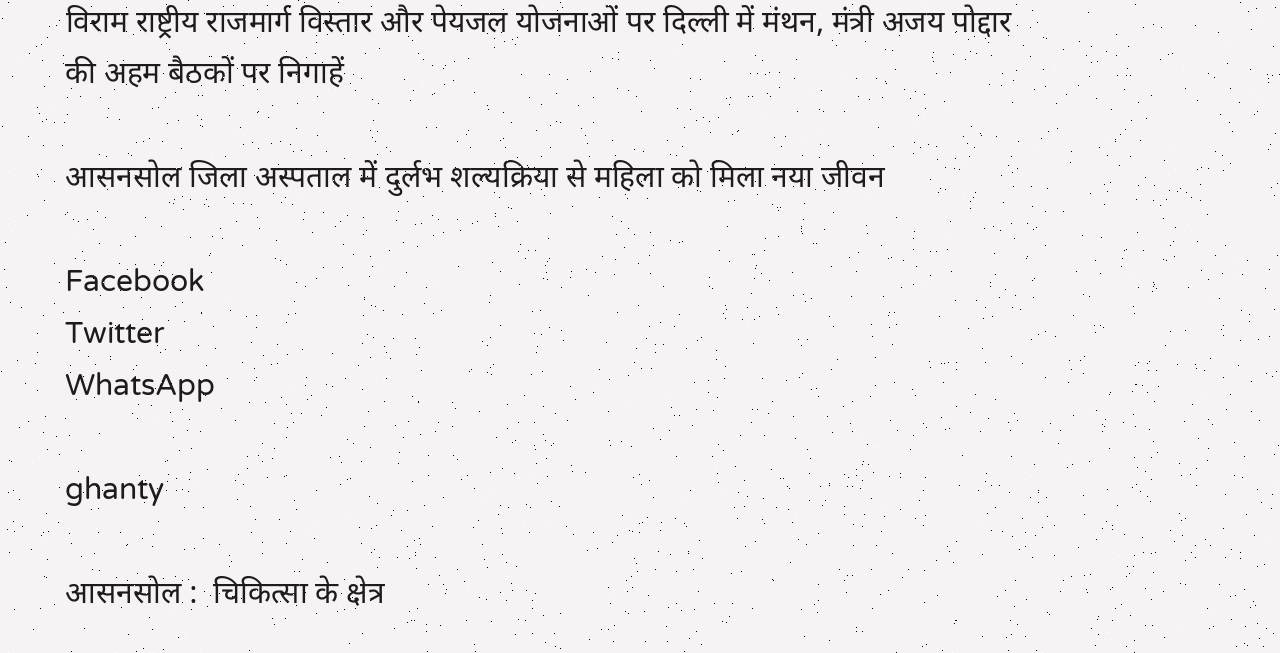विराम राष्ट्रीय राजमार्ग विस्तार और पेयजल योजनाओं पर दिल्ली में मंथन, मंत्री अजय पोद्दार की अहम बैठकों पर निगाहें

आसनसोल जिला अस्पताल में दुर्लभ शल्यक्रिया से महिला को मिला नया जीवन

Facebook
Twitter
WhatsApp

ghanty

आसनसोल :  चिकित्सा के क्षेत्र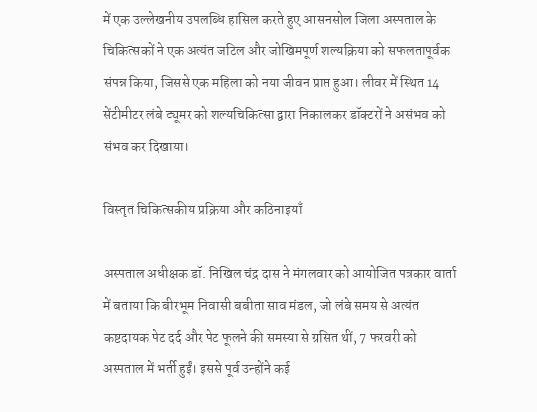में एक उल्लेखनीय उपलब्धि हासिल करते हुए आसनसोल जिला अस्पताल के चिकित्सकों ने एक अत्यंत जटिल और जोखिमपूर्ण शल्यक्रिया को सफलतापूर्वक संपन्न किया, जिससे एक महिला को नया जीवन प्राप्त हुआ। लीवर में स्थित 14 सेंटीमीटर लंबे ट्यूमर को शल्यचिकित्सा द्वारा निकालकर डॉक्टरों ने असंभव को संभव कर दिखाया।

विस्तृत चिकित्सकीय प्रक्रिया और कठिनाइयाँ

अस्पताल अधीक्षक डॉ. निखिल चंद्र दास ने मंगलवार को आयोजित पत्रकार वार्ता में बताया कि बीरभूम निवासी बबीता साव मंडल, जो लंबे समय से अत्यंत कष्टदायक पेट दर्द और पेट फूलने की समस्या से ग्रसित थीं, 7 फरवरी को अस्पताल में भर्ती हुईं। इससे पूर्व उन्होंने कई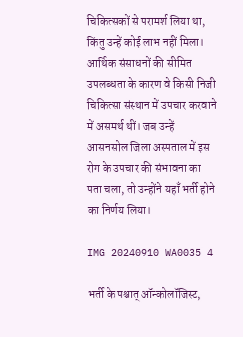चिकित्सकों से परामर्श लिया था, किंतु उन्हें कोई लाभ नहीं मिला। आर्थिक संसाधनों की सीमित उपलब्धता के कारण वे किसी निजी चिकित्सा संस्थान में उपचार करवाने में असमर्थ थीं। जब उन्हें आसनसोल जिला अस्पताल में इस रोग के उपचार की संभावना का पता चला, तो उन्होंने यहाँ भर्ती होने का निर्णय लिया।

IMG 20240910 WA0035 4

भर्ती के पश्चात् ऑन्कोलॉजिस्ट,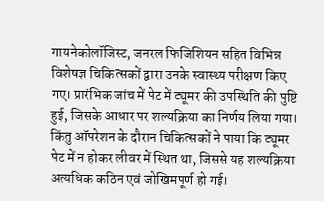गायनेकोलॉजिस्ट, जनरल फिजिशियन सहित विभिन्न विशेषज्ञ चिकित्सकों द्वारा उनके स्वास्थ्य परीक्षण किए गए। प्रारंभिक जांच में पेट में ट्यूमर की उपस्थिति की पुष्टि हुई, जिसके आधार पर शल्यक्रिया का निर्णय लिया गया। किंतु ऑपरेशन के दौरान चिकित्सकों ने पाया कि ट्यूमर पेट में न होकर लीवर में स्थित था, जिससे यह शल्यक्रिया अत्यधिक कठिन एवं जोखिमपूर्ण हो गई।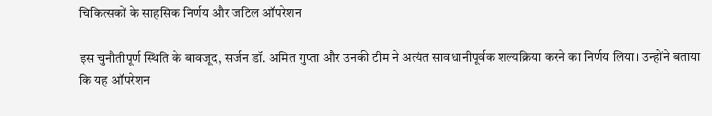चिकित्सकों के साहसिक निर्णय और जटिल ऑपरेशन

इस चुनौतीपूर्ण स्थिति के बावजूद, सर्जन डॉ. अमित गुप्ता और उनकी टीम ने अत्यंत सावधानीपूर्वक शल्यक्रिया करने का निर्णय लिया। उन्होंने बताया कि यह ऑपरेशन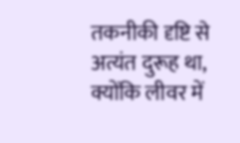तकनीकी दृष्टि से अत्यंत दुरूह था, क्योंकि लीवर में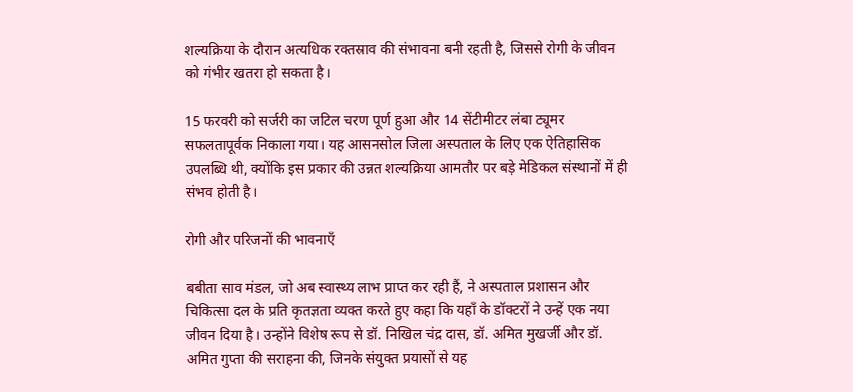शल्यक्रिया के दौरान अत्यधिक रक्तस्राव की संभावना बनी रहती है, जिससे रोगी के जीवन को गंभीर खतरा हो सकता है।

15 फरवरी को सर्जरी का जटिल चरण पूर्ण हुआ और 14 सेंटीमीटर लंबा ट्यूमर सफलतापूर्वक निकाला गया। यह आसनसोल जिला अस्पताल के लिए एक ऐतिहासिक उपलब्धि थी, क्योंकि इस प्रकार की उन्नत शल्यक्रिया आमतौर पर बड़े मेडिकल संस्थानों में ही संभव होती है।

रोगी और परिजनों की भावनाएँ

बबीता साव मंडल, जो अब स्वास्थ्य लाभ प्राप्त कर रही हैं, ने अस्पताल प्रशासन और चिकित्सा दल के प्रति कृतज्ञता व्यक्त करते हुए कहा कि यहाँ के डॉक्टरों ने उन्हें एक नया जीवन दिया है। उन्होंने विशेष रूप से डॉ. निखिल चंद्र दास, डॉ. अमित मुखर्जी और डॉ. अमित गुप्ता की सराहना की, जिनके संयुक्त प्रयासों से यह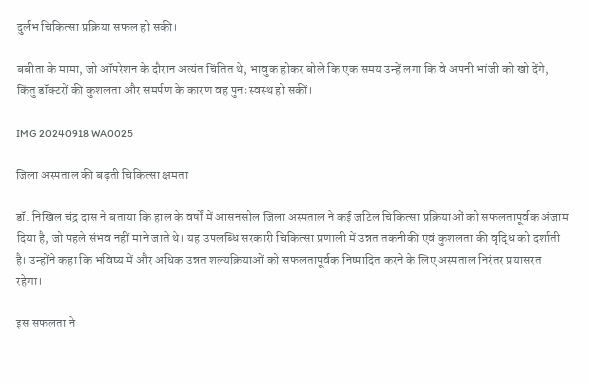दुर्लभ चिकित्सा प्रक्रिया सफल हो सकी।

बबीता के मामा, जो ऑपरेशन के दौरान अत्यंत चिंतित थे, भावुक होकर बोले कि एक समय उन्हें लगा कि वे अपनी भांजी को खो देंगे, किंतु डॉक्टरों की कुशलता और समर्पण के कारण वह पुनः स्वस्थ हो सकीं।

IMG 20240918 WA0025

जिला अस्पताल की बढ़ती चिकित्सा क्षमता

डॉ. निखिल चंद्र दास ने बताया कि हाल के वर्षों में आसनसोल जिला अस्पताल ने कई जटिल चिकित्सा प्रक्रियाओं को सफलतापूर्वक अंजाम दिया है, जो पहले संभव नहीं माने जाते थे। यह उपलब्धि सरकारी चिकित्सा प्रणाली में उन्नत तकनीकी एवं कुशलता की वृद्धि को दर्शाती है। उन्होंने कहा कि भविष्य में और अधिक उन्नत शल्यक्रियाओं को सफलतापूर्वक निष्पादित करने के लिए अस्पताल निरंतर प्रयासरत रहेगा।

इस सफलता ने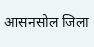आसनसोल जिला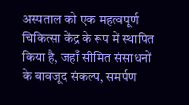अस्पताल को एक महत्वपूर्ण चिकित्सा केंद्र के रूप में स्थापित किया है, जहाँ सीमित संसाधनों के बावजूद संकल्प, समर्पण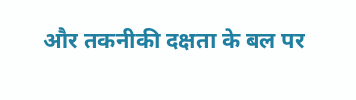और तकनीकी दक्षता के बल पर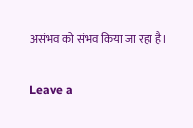असंभव को संभव किया जा रहा है।

Leave a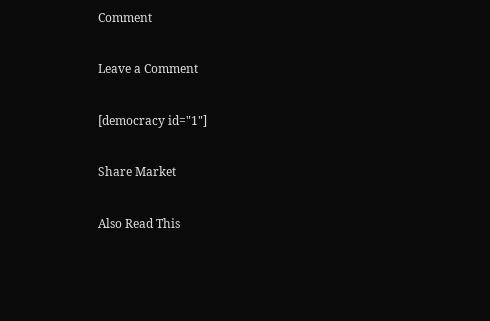Comment

Leave a Comment

[democracy id="1"]

Share Market

Also Read This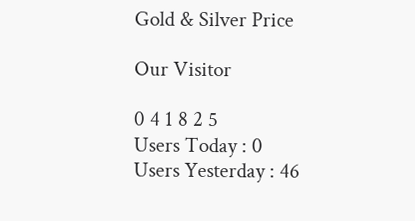Gold & Silver Price

Our Visitor

0 4 1 8 2 5
Users Today : 0
Users Yesterday : 46